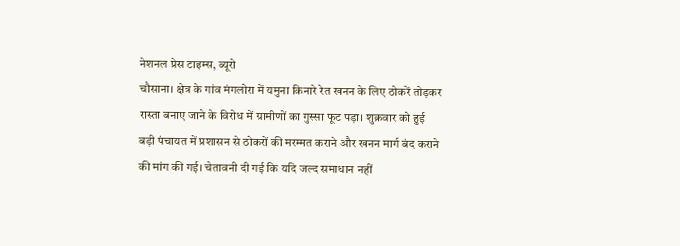नेशनल प्रेस टाइम्स, ब्यूरो
चौसाना। क्षेत्र के गांव मंगलोरा में यमुना किनारे रेत खनन के लिए ठोकरें तोड़कर रास्ता बनाए जाने के विरोध में ग्रामीणों का गुस्सा फूट पड़ा। शुक्रवार को हुई बड़ी पंचायत में प्रशासन से ठोकरों की मरम्मत कराने और खनन मार्ग बंद कराने की मांग की गई। चेतावनी दी गई कि यदि जल्द समाधान नहीं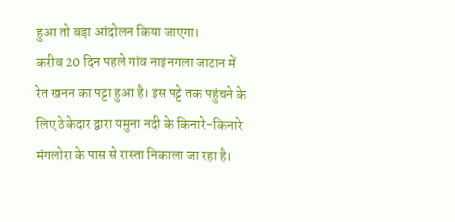हुआ तो बड़ा आंदोलन किया जाएगा।
करीब 20 दिन पहले गांव नाइनगला जाटान में रेत खनन का पट्टा हुआ है। इस पट्टे तक पहुंचने के लिए ठेकेदार द्वारा यमुना नदी के किनारे-किनारे मंगलोरा के पास से रास्ता निकाला जा रहा है।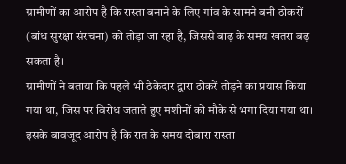ग्रामीणों का आरोप है कि रास्ता बनाने के लिए गांव के सामने बनी ठोकरों (बांध सुरक्षा संरचना) को तोड़ा जा रहा है, जिससे बाढ़ के समय खतरा बढ़ सकता है।
ग्रामीणों ने बताया कि पहले भी ठेकेदार द्वारा ठोकरें तोड़ने का प्रयास किया गया था, जिस पर विरोध जताते हुए मशीनों को मौके से भगा दिया गया था। इसके बावजूद आरोप है कि रात के समय दोबारा रास्ता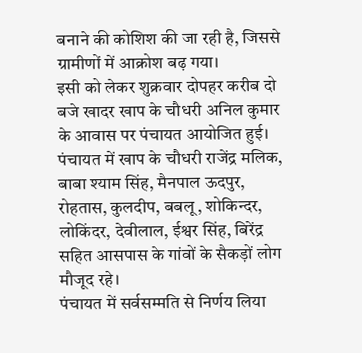बनाने की कोशिश की जा रही है, जिससे ग्रामीणों में आक्रोश बढ़ गया।
इसी को लेकर शुक्रवार दोपहर करीब दो बजे खादर खाप के चौधरी अनिल कुमार के आवास पर पंचायत आयोजित हुई। पंचायत में खाप के चौधरी राजेंद्र मलिक, बाबा श्याम सिंह, मैनपाल ऊदपुर, रोहतास, कुलदीप, बबलू, शोकिन्दर, लोकिंदर, देवीलाल, ईश्वर सिंह, बिरेंद्र सहित आसपास के गांवों के सैकड़ों लोग मौजूद रहे।
पंचायत में सर्वसम्मति से निर्णय लिया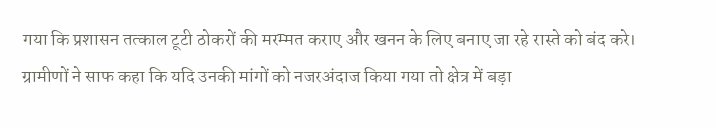गया कि प्रशासन तत्काल टूटी ठोकरों की मरम्मत कराए और खनन के लिए बनाए जा रहे रास्ते को बंद करे। ग्रामीणों ने साफ कहा कि यदि उनकी मांगों को नजरअंदाज किया गया तो क्षेत्र में बड़ा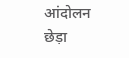आंदोलन छेड़ा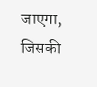जाएगा, जिसकी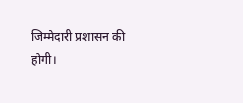जिम्मेदारी प्रशासन की होगी।